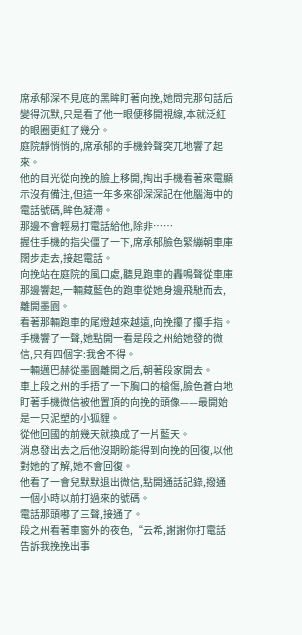席承郁深不見底的黑眸盯著向挽,她問完那句話后變得沉默,只是看了他一眼便移開視線,本就泛紅的眼圈更紅了幾分。
庭院靜悄悄的,席承郁的手機鈴聲突兀地響了起來。
他的目光從向挽的臉上移開,掏出手機看著來電顯示沒有備注,但這一年多來卻深深記在他腦海中的電話號碼,眸色凝滯。
那邊不會輕易打電話給他,除非……
握住手機的指尖僵了一下,席承郁臉色緊繃朝車庫闊步走去,接起電話。
向挽站在庭院的風口處,聽見跑車的轟鳴聲從車庫那邊響起,一輛藏藍色的跑車從她身邊飛馳而去,離開墨園。
看著那輛跑車的尾燈越來越遠,向挽攥了攥手指。
手機響了一聲,她點開一看是段之州給她發的微信,只有四個字:我舍不得。
一輛邁巴赫從墨園離開之后,朝著段家開去。
車上段之州的手捂了一下胸口的槍傷,臉色蒼白地盯著手機微信被他置頂的向挽的頭像——最開始是一只泥塑的小狐貍。
從他回國的前幾天就換成了一片藍天。
消息發出去之后他沒期盼能得到向挽的回復,以他對她的了解,她不會回復。
他看了一會兒默默退出微信,點開通話記錄,撥通一個小時以前打過來的號碼。
電話那頭嘟了三聲,接通了。
段之州看著車窗外的夜色,“云希,謝謝你打電話告訴我挽挽出事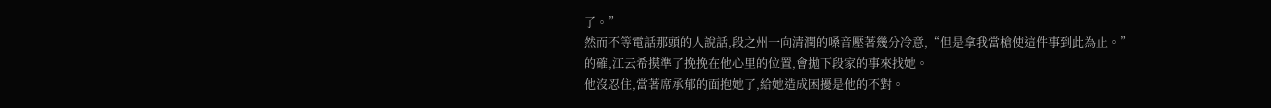了。”
然而不等電話那頭的人說話,段之州一向清潤的嗓音壓著幾分冷意,“但是拿我當槍使這件事到此為止。”
的確,江云希摸準了挽挽在他心里的位置,會拋下段家的事來找她。
他沒忍住,當著席承郁的面抱她了,給她造成困擾是他的不對。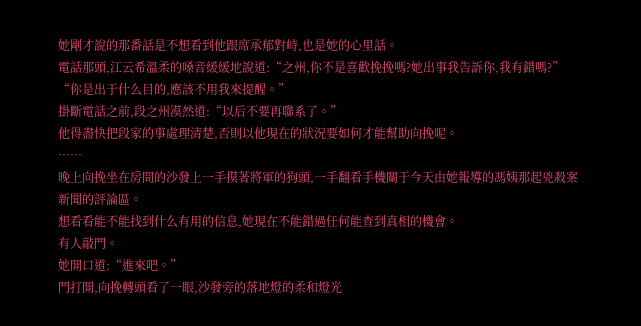她剛才說的那番話是不想看到他跟席承郁對峙,也是她的心里話。
電話那頭,江云希溫柔的嗓音緩緩地說道:“之州,你不是喜歡挽挽嗎?她出事我告訴你,我有錯嗎?”
“你是出于什么目的,應該不用我來提醒。”
掛斷電話之前,段之州漠然道:“以后不要再聯系了。”
他得盡快把段家的事處理清楚,否則以他現在的狀況要如何才能幫助向挽呢。
……
晚上向挽坐在房間的沙發上一手摸著將軍的狗頭,一手翻看手機關于今天由她報導的馮姨那起兇殺案新聞的評論區。
想看看能不能找到什么有用的信息,她現在不能錯過任何能查到真相的機會。
有人敲門。
她開口道:“進來吧。”
門打開,向挽轉頭看了一眼,沙發旁的落地燈的柔和燈光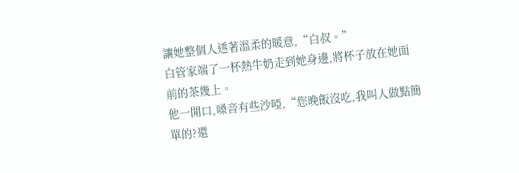讓她整個人透著溫柔的暖意,“白叔。”
白管家端了一杯熱牛奶走到她身邊,將杯子放在她面前的茶幾上。
他一開口,嗓音有些沙啞,“您晚飯沒吃,我叫人做點簡單的?還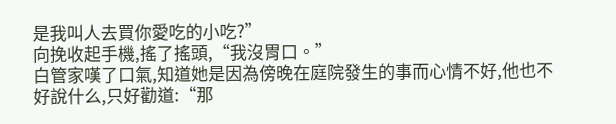是我叫人去買你愛吃的小吃?”
向挽收起手機,搖了搖頭,“我沒胃口。”
白管家嘆了口氣,知道她是因為傍晚在庭院發生的事而心情不好,他也不好說什么,只好勸道:“那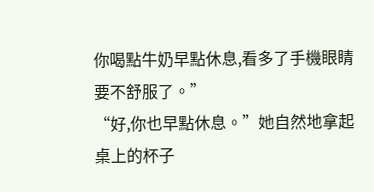你喝點牛奶早點休息,看多了手機眼睛要不舒服了。”
“好,你也早點休息。”她自然地拿起桌上的杯子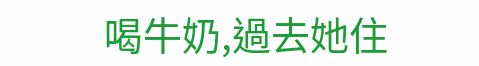喝牛奶,過去她住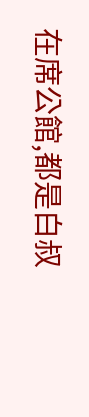在席公館,都是白叔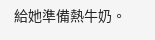給她準備熱牛奶。